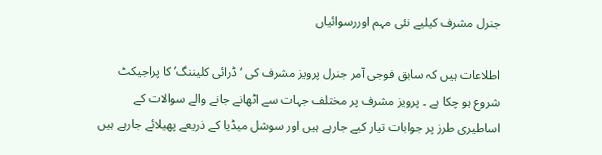جنرل مشرف کیلیے نئی مہم اوررسوائیاں

اطلاعات ہیں کہ سابق فوجی آمر جنرل پرویز مشرف کی ‘ڈرائی کلیننگ’ کا پراجیکٹ شروع ہو چکا ہے ۔ پرویز مشرف پر مختلف جہات سے اٹھانے جانے والے سوالات کے اساطیری طرز پر جوابات تیار کیے جارہے ہیں اور سوشل میڈیا کے ذریعے پھیلائے جارہے ہیں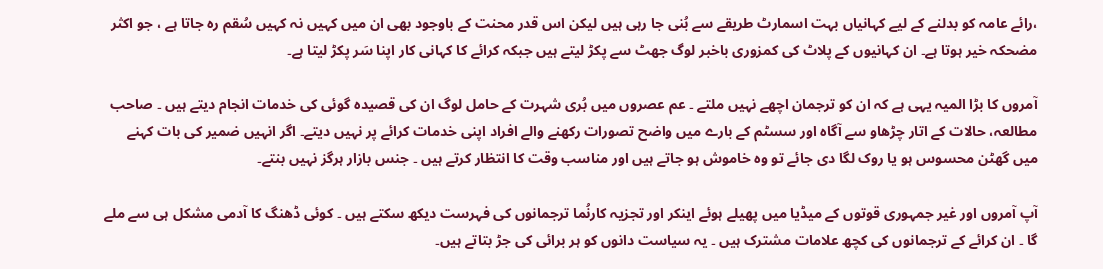،رائے عامہ کو بدلنے کے لیے کہانیاں بہت اسمارٹ طریقے سے بُنی جا رہی ہیں لیکن اس قدر محنت کے باوجود بھی ان میں کہیں نہ کہیں سُقم رہ جاتا ہے ، جو اکثر مضحکہ خیر ہوتا ہے۔ ان کہانیوں کے پلاٹ کی کمزوری باخبر لوگ جھٹ سے پکڑ لیتے ہیں جبکہ کرائے کا کہانی کار اپنا سَر پکڑ لیتا ہے۔

آمروں کا بڑا المیہ یہی ہے کہ ان کو ترجمان اچھے نہیں ملتے ۔ عم عصروں میں بُری شہرت کے حامل لوگ ان کی قصیدہ گوئی کی خدمات انجام دیتے ہیں ۔ صاحب مطالعہ، حالات کے اتار چڑھاو سے آگاہ اور سسٹم کے بارے میں واضح تصورات رکھنے والے افراد اپنی خدمات کرائے پر نہیں دیتے۔ اگر انہیں ضمیر کی بات کہنے میں گھٹن محسوس ہو یا روک لگا دی جائے تو وہ خاموش ہو جاتے ہیں اور مناسب وقت کا انتظار کرتے ہیں ۔ جنس بازار ہرگز نہیں بنتے۔

آپ آمروں اور غیر جمہوری قوتوں کے میڈیا میں پھیلے ہوئے اینکر اور تجزیہ کارنُما ترجمانوں کی فہرست دیکھ سکتے ہیں ۔ کوئی ڈھنگ کا آدمی مشکل ہی سے ملے گا ۔ ان کرائے کے ترجمانوں کی کچھ علامات مشترک ہیں ۔ یہ سیاست دانوں کو ہر برائی کی جڑ بتاتے ہیں۔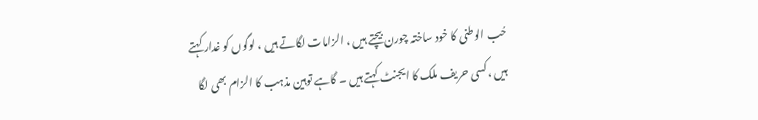حُب الوطنی کا خود ساختہ چورن بیچتے ہیں ، الزامات لگاتے ہیں ، لوگوں کو غدار کہتے ہیں ،کسی حریف ملک کا ایجنٹ کہتے ہیں ۔ گاہے توہین مذہب کا الزام بھی لگا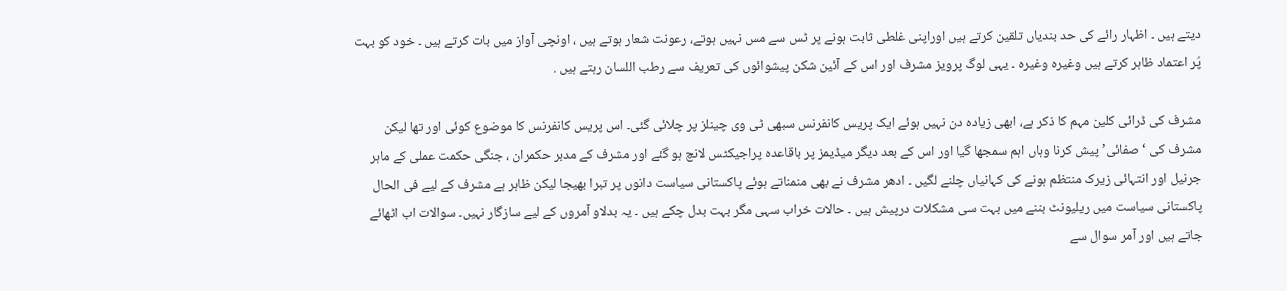دیتے ہیں ۔ اظہار رائے کی حد بندیاں تلقین کرتے ہیں اوراپنی غلطی ثابت ہونے پر ٹس سے مس نہیں ہوتے، رعونت شعار ہوتے ہیں ، اونچی آواز میں بات کرتے ہیں ۔ خود کو بہت پُر اعتماد ظاہر کرتے ہیں وغیرہ وغیرہ ۔ یہی لوگ پرویز مشرف اور اس کے آئین شکن پیشوائوں کی تعریف سے رطب اللسان رہتے ہیں .

مشرف کی ڈرائی کلین مہم کا ذکر ہے، ابھی زیادہ دن نہیں ہوئے ایک پریس کانفرنس سبھی ٹی وی چینلز پر چلائی گئی۔ اس پریس کانفرنس کا موضوع کوئی اور تھا لیکن مشرف کی ‘صفائی’ پیش کرنا وہاں اہم سمجھا گیا اور اس کے بعد دیگر میڈیمز پر باقاعدہ پراجیکٹس لانچ ہو گئے اور مشرف کے مدبر حکمران ، جنگی حکمت عملی کے ماہر جرنیل اور انتہائی زیرک منتظم ہونے کی کہانیاں چلنے لگیں ۔ ادھر مشرف نے بھی منمناتے ہوئے پاکستانی سیاست دانوں پر تبرا بھیجا لیکن ظاہر ہے مشرف کے لیے فی الحال پاکستانی سیاست میں ریلیونٹ بننے میں‌ بہت سی مشکلات درپیش ہیں ۔ حالات خراب سہی مگر بہت بدل چکے ہیں ۔ یہ بدلاو آمروں کے لیے سازگار نہیں۔ سوالات اب اٹھائے جاتے ہیں اور آمر سوال سے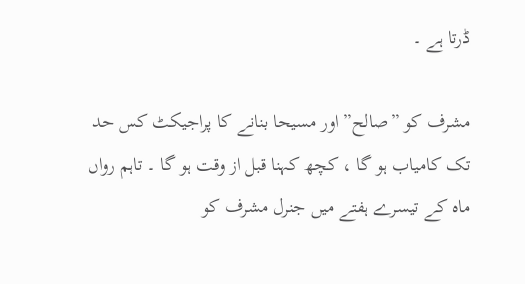ڈرتا ہے ۔

مشرف کو ”صالح” اور مسیحا بنانے کا پراجیکٹ کس حد تک کامیاب ہو گا ، کچھ کہنا قبل از وقت ہو گا ۔ تاہم رواں ماہ کے تیسرے ہفتے میں جنرل مشرف کو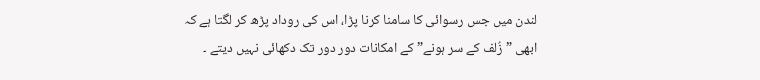لندن میں جس رسوائی کا سامنا کرنا پڑا، اس کی روداد پڑھ کر لگتا ہے کہ ابھی ”زُلف کے سر ہونے” کے امکانات دور دور تک دکھائی نہیں دیتے ۔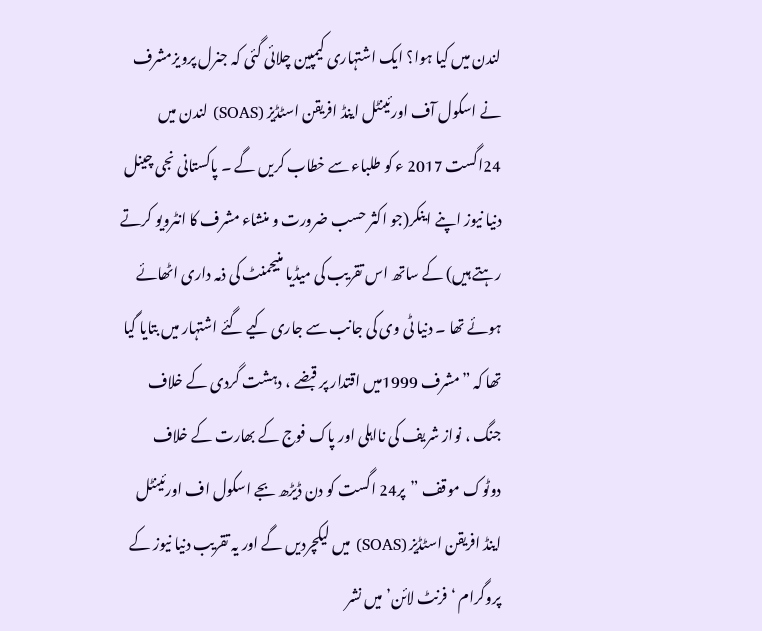لندن میں کیا ہوا؟ ایک اشتہاری کیمپین چلائی گئی کہ جنرل پرویزمشرف نے اسکول آف اورئینٹل اینڈ افریقن اسٹڈیز (SOAS) لندن میں 24اگست 2017 ء کو طلباء سے خطاب کریں گے ۔ پاکستانی نجی چینل دنیا نیوز اپنے اینکر(جو اکثر حسب ضرورت و منشاء مشرف کا انٹرویو کرتے رہتے ہیں) کے ساتھ اس تقریب کی میڈیا منیجمنٹ کی ذمہ داری اٹھائے ہوئے تھا ۔ دنیا ٹی وی کی جانب سے جاری کیے گئے اشتہار میں بتایا گیا تھا کہ ”مشرف 1999میں اقتدار پر قبضے ، دہشت گردی کے خلاف جنگ ، نواز شریف کی نااہلی اور پاک فوج کے بھارت کے خلاف دوٹوک موقف ”پر24 اگست کو دن ڈیڑھ بجے اسکول اف اورئینٹل اینڈ افریقن اسٹڈیز (SOAS) میں لیکچردیں گے اور یہ تقریب دنیا نیوز کے پروگرام ‘فرنٹ لائن’ میں نشر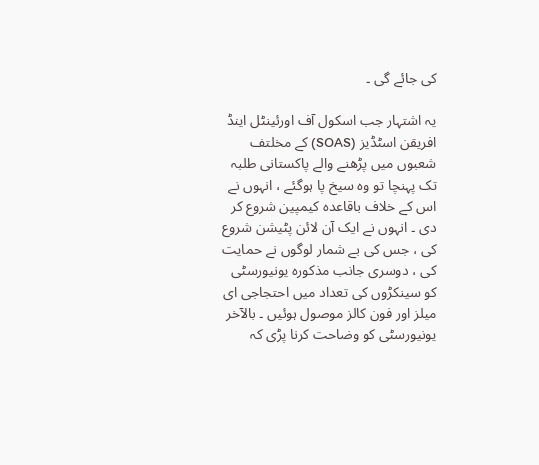کی جائے گی ۔

یہ اشتہار جب اسکول آف اورئینٹل اینڈ افریقن اسٹڈیز (SOAS) کے مخلتف شعبوں میں پڑھنے والے پاکستانی طلبہ تک پہنچا تو وہ سیخ پا ہوگئے ، انہوں نے اس کے خلاف باقاعدہ کیمپین شروع کر دی ۔ انہوں نے ایک آن لائن پٹیشن شروع کی ، جس کی بے شمار لوگوں نے حمایت کی ، دوسری جانب مذکورہ یونیورسٹی کو سینکڑوں کی تعداد میں احتجاجی ای میلز اور فون کالز موصول ہوئیں ۔ بالآخر یونیورسٹی کو وضاحت کرنا پڑی کہ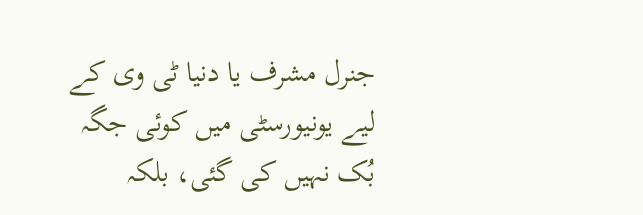جنرل مشرف یا دنیا ٹی وی کے لیے یونیورسٹی میں کوئی جگہ بُک نہیں کی گئی، بلکہ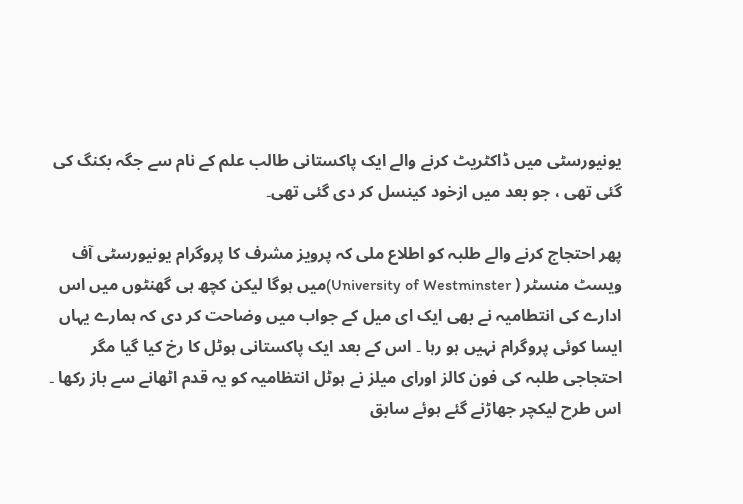یونیورسٹی میں ڈاکٹریٹ کرنے والے ایک پاکستانی طالب علم کے نام سے جگہ بکنگ کی گئی تھی ، جو بعد میں ازخود کینسل کر دی گئی تھی۔

پھر احتجاج کرنے والے طلبہ کو اطلاع ملی کہ پرویز مشرف کا پروگرام یونیورسٹی آف ویسٹ منسٹر ( University of Westminster)میں ہوگا لیکن کچھ ہی گھنٹوں میں اس ادارے کی انتطامیہ نے بھی ایک ای میل کے جواب میں وضاحت کر دی کہ ہمارے یہاں ایسا کوئی پروگرام نہیں ہو رہا ۔ اس کے بعد ایک پاکستانی ہوٹل کا رخ کیا گیا مگر احتجاجی طلبہ کی فون کالز اورای میلز نے ہوٹل انتظامیہ کو یہ قدم اٹھانے سے باز رکھا ۔ اس طرح لیکچر جھاڑنے گئے ہوئے سابق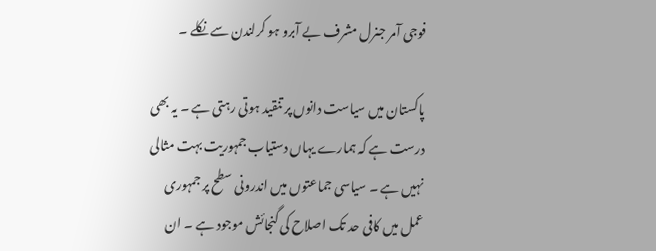فوجی آمر جنرل مشرف بے آبرو ہو کرلندن سے نکلے ۔

پاکستان میں سیاست دانوں پر تنقید ہوتی رہتی ہے ۔ یہ بھی درست ہے کہ ہمارے یہاں دستیاب جمہوریت بہت مثالی نہیں ہے ۔ سیاسی جماعتوں میں اندرونی سطح پر جمہوری عمل میں کافی حد تک اصلاح کی گنجائش موجود ہے ۔ ان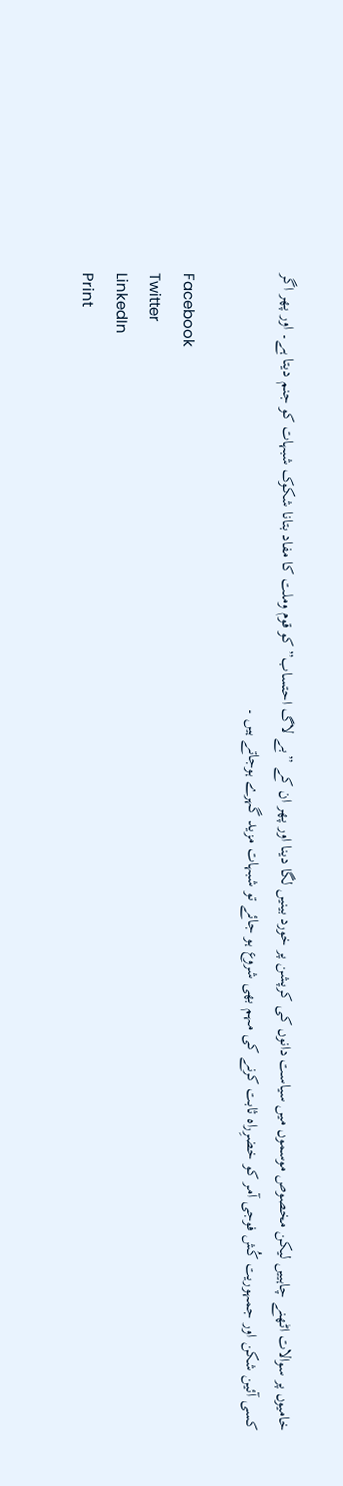خامیوں پر سوالات اٹھنے چاہییں لیکن مخصوص موسموں میں سیاست دانوں کی کرپشن پر خورد بینیں لگا دینا اور پھر ان کے ”بے لاگ احتساب” کو قوم وملت کا مفاد بتانا شکوک شبہات کو جنم دیتا ہے۔ اور پھر اگر کسی آئین شکن اور جمہوریت کُش فوجی آمر کو خضرِراہ ثابت کرنے کی مہم بھی شروع ہو جائے تو شبہات مزید گہرے ہوجاتے ہیں ۔

Facebook
Twitter
LinkedIn
Print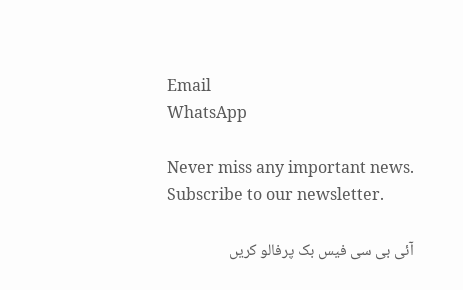Email
WhatsApp

Never miss any important news. Subscribe to our newsletter.

آئی بی سی فیس بک پرفالو کریں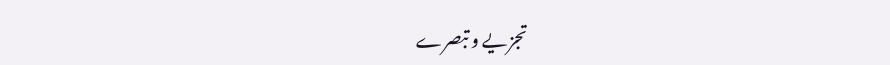تجزیے و تبصرے